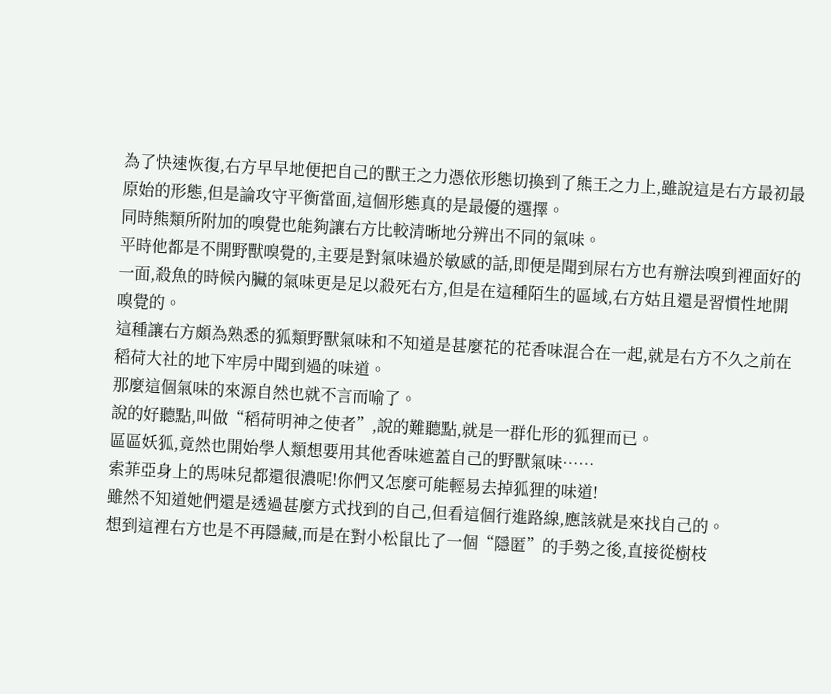為了快速恢復,右方早早地便把自己的獸王之力憑依形態切換到了熊王之力上,雖說這是右方最初最原始的形態,但是論攻守平衡當面,這個形態真的是最優的選擇。
同時熊類所附加的嗅覺也能夠讓右方比較清晰地分辨出不同的氣味。
平時他都是不開野獸嗅覺的,主要是對氣味過於敏感的話,即便是聞到屎右方也有辦法嗅到裡面好的一面,殺魚的時候內臟的氣味更是足以殺死右方,但是在這種陌生的區域,右方姑且還是習慣性地開嗅覺的。
這種讓右方頗為熟悉的狐類野獸氣味和不知道是甚麼花的花香味混合在一起,就是右方不久之前在稻荷大社的地下牢房中聞到過的味道。
那麼這個氣味的來源自然也就不言而喻了。
說的好聽點,叫做“稻荷明神之使者”,說的難聽點,就是一群化形的狐狸而已。
區區妖狐,竟然也開始學人類想要用其他香味遮蓋自己的野獸氣味……
索菲亞身上的馬味兒都還很濃呢!你們又怎麼可能輕易去掉狐狸的味道!
雖然不知道她們還是透過甚麼方式找到的自己,但看這個行進路線,應該就是來找自己的。
想到這裡右方也是不再隱藏,而是在對小松鼠比了一個“隱匿”的手勢之後,直接從樹枝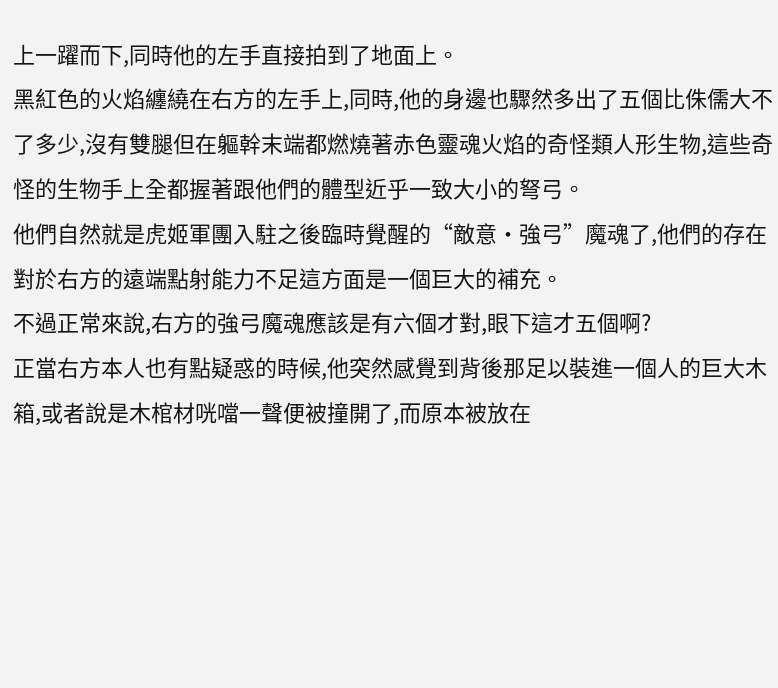上一躍而下,同時他的左手直接拍到了地面上。
黑紅色的火焰纏繞在右方的左手上,同時,他的身邊也驟然多出了五個比侏儒大不了多少,沒有雙腿但在軀幹末端都燃燒著赤色靈魂火焰的奇怪類人形生物,這些奇怪的生物手上全都握著跟他們的體型近乎一致大小的弩弓。
他們自然就是虎姬軍團入駐之後臨時覺醒的“敵意·強弓”魔魂了,他們的存在對於右方的遠端點射能力不足這方面是一個巨大的補充。
不過正常來說,右方的強弓魔魂應該是有六個才對,眼下這才五個啊?
正當右方本人也有點疑惑的時候,他突然感覺到背後那足以裝進一個人的巨大木箱,或者說是木棺材咣噹一聲便被撞開了,而原本被放在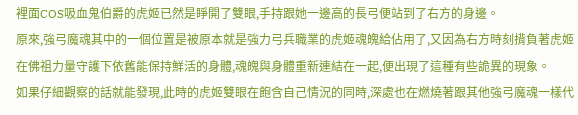裡面COS吸血鬼伯爵的虎姬已然是睜開了雙眼,手持跟她一邊高的長弓便站到了右方的身邊。
原來,強弓魔魂其中的一個位置是被原本就是強力弓兵職業的虎姬魂魄給佔用了,又因為右方時刻揹負著虎姬在佛祖力量守護下依舊能保持鮮活的身體,魂魄與身體重新連結在一起,便出現了這種有些詭異的現象。
如果仔細觀察的話就能發現,此時的虎姬雙眼在飽含自己情況的同時,深處也在燃燒著跟其他強弓魔魂一樣代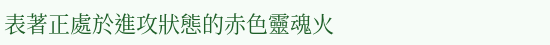表著正處於進攻狀態的赤色靈魂火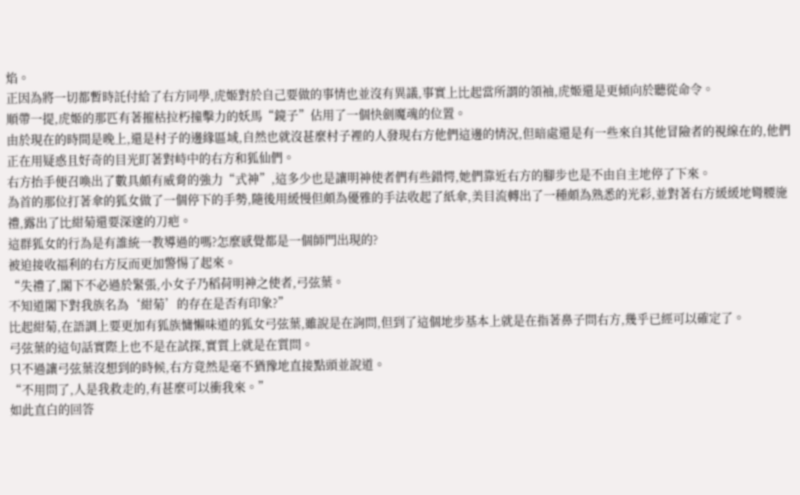焰。
正因為將一切都暫時託付給了右方同學,虎姬對於自己要做的事情也並沒有異議,事實上比起當所謂的領袖,虎姬還是更傾向於聽從命令。
順帶一提,虎姬的那匹有著摧枯拉朽撞擊力的妖馬“鏡子”佔用了一個快劍魔魂的位置。
由於現在的時間是晚上,還是村子的邊緣區域,自然也就沒甚麼村子裡的人發現右方他們這邊的情況,但暗處還是有一些來自其他冒險者的視線在的,他們正在用疑惑且好奇的目光盯著對峙中的右方和狐仙們。
右方抬手便召喚出了數具頗有威脅的強力“式神”,這多少也是讓明神使者們有些錯愕,她們靠近右方的腳步也是不由自主地停了下來。
為首的那位打著傘的狐女做了一個停下的手勢,隨後用緩慢但頗為優雅的手法收起了紙傘,美目流轉出了一種頗為熟悉的光彩,並對著右方緩緩地彎腰施禮,露出了比紺菊還要深邃的刀疤。
這群狐女的行為是有誰統一教導過的嗎?怎麼感覺都是一個師門出現的?
被迫接收福利的右方反而更加警惕了起來。
“失禮了,閣下不必過於緊張,小女子乃稻荷明神之使者,弓弦葉。
不知道閣下對我族名為‘紺菊’的存在是否有印象?”
比起紺菊,在語調上要更加有狐族慵懶味道的狐女弓弦葉,雖說是在詢問,但到了這個地步基本上就是在指著鼻子問右方,幾乎已經可以確定了。
弓弦葉的這句話實際上也不是在試探,實質上就是在質問。
只不過讓弓弦葉沒想到的時候,右方竟然是毫不猶豫地直接點頭並說道。
“不用問了,人是我救走的,有甚麼可以衝我來。”
如此直白的回答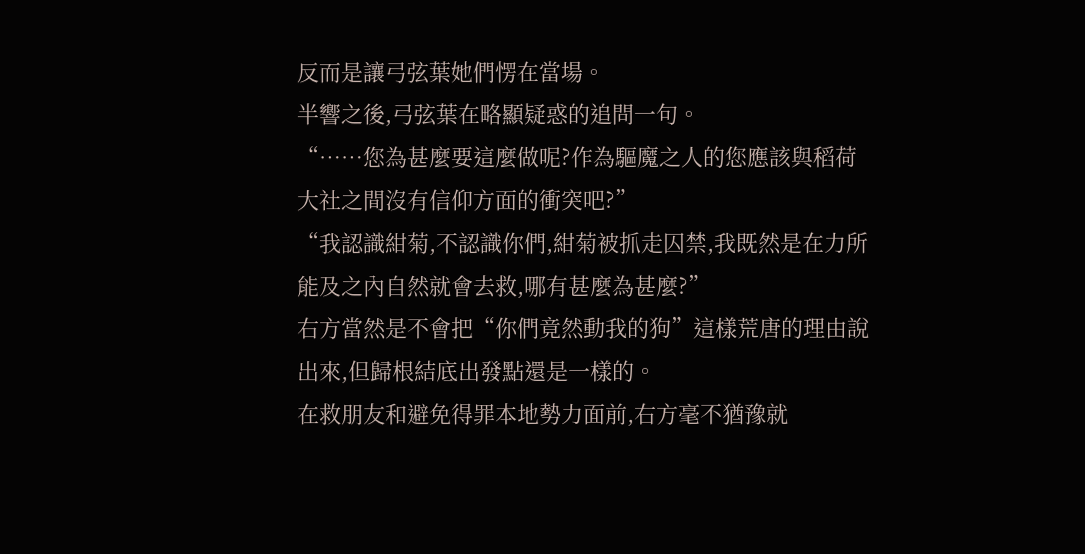反而是讓弓弦葉她們愣在當場。
半響之後,弓弦葉在略顯疑惑的追問一句。
“……您為甚麼要這麼做呢?作為驅魔之人的您應該與稻荷大社之間沒有信仰方面的衝突吧?”
“我認識紺菊,不認識你們,紺菊被抓走囚禁,我既然是在力所能及之內自然就會去救,哪有甚麼為甚麼?”
右方當然是不會把“你們竟然動我的狗”這樣荒唐的理由說出來,但歸根結底出發點還是一樣的。
在救朋友和避免得罪本地勢力面前,右方毫不猶豫就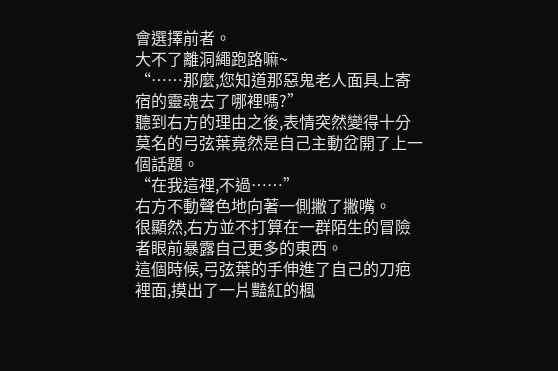會選擇前者。
大不了離洞繩跑路嘛~
“……那麼,您知道那惡鬼老人面具上寄宿的靈魂去了哪裡嗎?”
聽到右方的理由之後,表情突然變得十分莫名的弓弦葉竟然是自己主動岔開了上一個話題。
“在我這裡,不過……”
右方不動聲色地向著一側撇了撇嘴。
很顯然,右方並不打算在一群陌生的冒險者眼前暴露自己更多的東西。
這個時候,弓弦葉的手伸進了自己的刀疤裡面,摸出了一片豔紅的楓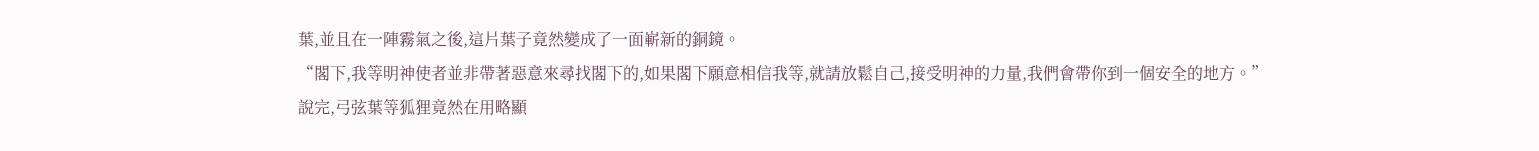葉,並且在一陣霧氣之後,這片葉子竟然變成了一面嶄新的銅鏡。
“閣下,我等明神使者並非帶著惡意來尋找閣下的,如果閣下願意相信我等,就請放鬆自己,接受明神的力量,我們會帶你到一個安全的地方。”
說完,弓弦葉等狐狸竟然在用略顯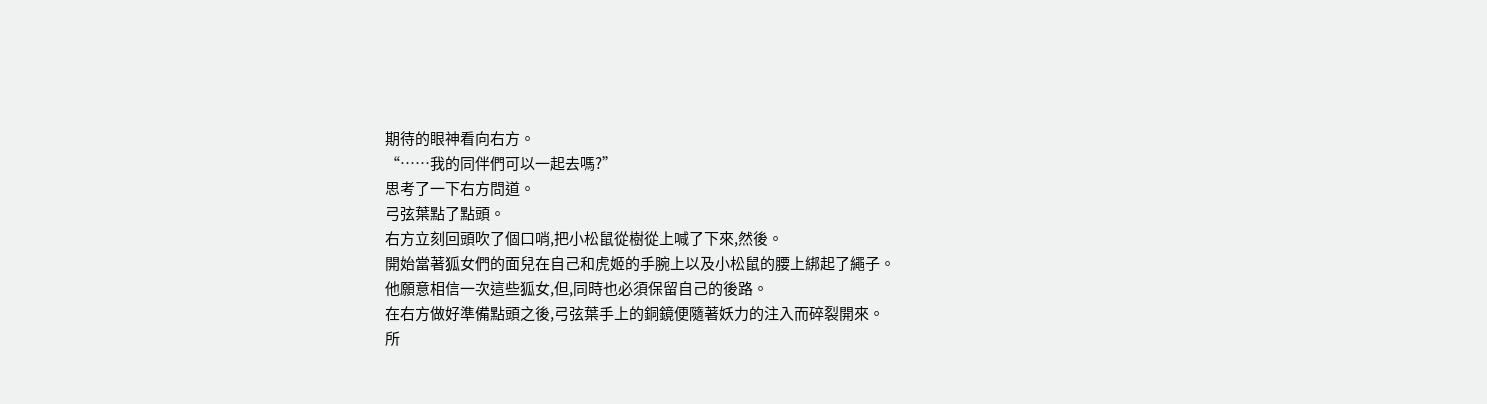期待的眼神看向右方。
“……我的同伴們可以一起去嗎?”
思考了一下右方問道。
弓弦葉點了點頭。
右方立刻回頭吹了個口哨,把小松鼠從樹從上喊了下來,然後。
開始當著狐女們的面兒在自己和虎姬的手腕上以及小松鼠的腰上綁起了繩子。
他願意相信一次這些狐女,但,同時也必須保留自己的後路。
在右方做好準備點頭之後,弓弦葉手上的銅鏡便隨著妖力的注入而碎裂開來。
所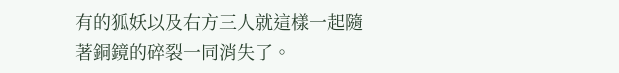有的狐妖以及右方三人就這樣一起隨著銅鏡的碎裂一同消失了。